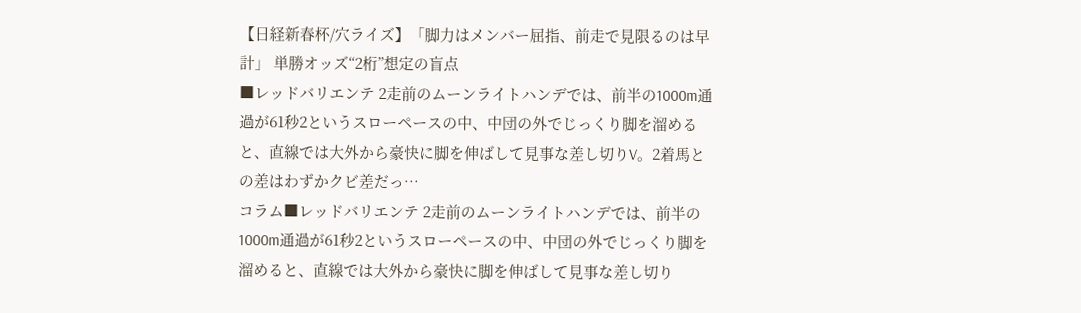【日経新春杯/穴ライズ】「脚力はメンバー屈指、前走で見限るのは早計」 単勝オッズ“2桁”想定の盲点
■レッドバリエンテ 2走前のムーンライトハンデでは、前半の1000m通過が61秒2というスローペースの中、中団の外でじっくり脚を溜めると、直線では大外から豪快に脚を伸ばして見事な差し切りV。2着馬との差はわずかクビ差だっ…
コラム■レッドバリエンテ 2走前のムーンライトハンデでは、前半の1000m通過が61秒2というスローペースの中、中団の外でじっくり脚を溜めると、直線では大外から豪快に脚を伸ばして見事な差し切り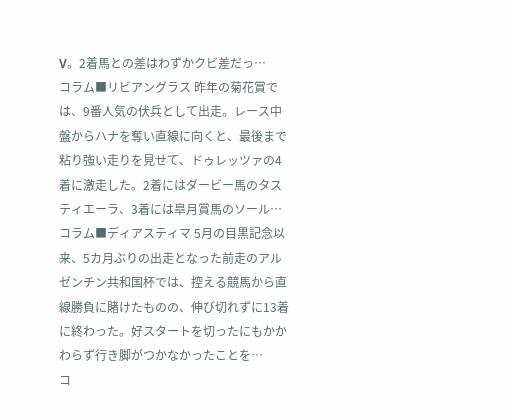V。2着馬との差はわずかクビ差だっ…
コラム■リビアングラス 昨年の菊花賞では、9番人気の伏兵として出走。レース中盤からハナを奪い直線に向くと、最後まで粘り強い走りを見せて、ドゥレッツァの4着に激走した。2着にはダービー馬のタスティエーラ、3着には皐月賞馬のソール…
コラム■ディアスティマ 5月の目黒記念以来、5カ月ぶりの出走となった前走のアルゼンチン共和国杯では、控える競馬から直線勝負に賭けたものの、伸び切れずに13着に終わった。好スタートを切ったにもかかわらず行き脚がつかなかったことを…
コ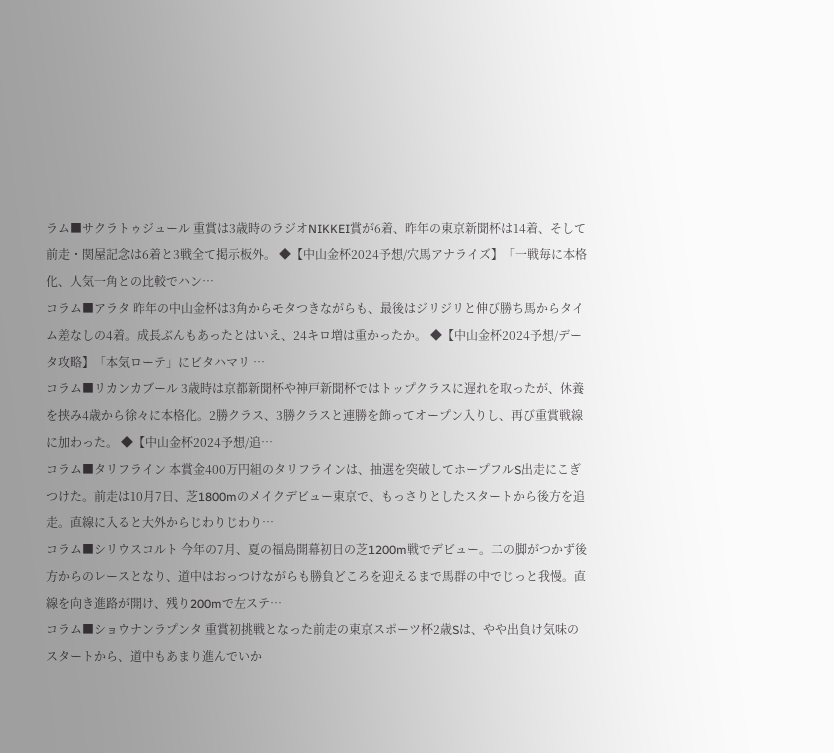ラム■サクラトゥジュール 重賞は3歳時のラジオNIKKEI賞が6着、昨年の東京新聞杯は14着、そして前走・関屋記念は6着と3戦全て掲示板外。 ◆【中山金杯2024予想/穴馬アナライズ】「一戦毎に本格化、人気一角との比較でハン…
コラム■アラタ 昨年の中山金杯は3角からモタつきながらも、最後はジリジリと伸び勝ち馬からタイム差なしの4着。成長ぶんもあったとはいえ、24キロ増は重かったか。 ◆【中山金杯2024予想/データ攻略】「本気ローテ」にビタハマリ …
コラム■リカンカブール 3歳時は京都新聞杯や神戸新聞杯ではトップクラスに遅れを取ったが、休養を挟み4歳から徐々に本格化。2勝クラス、3勝クラスと連勝を飾ってオープン入りし、再び重賞戦線に加わった。 ◆【中山金杯2024予想/追…
コラム■タリフライン 本賞金400万円組のタリフラインは、抽選を突破してホープフルS出走にこぎつけた。前走は10月7日、芝1800mのメイクデビュー東京で、もっさりとしたスタートから後方を追走。直線に入ると大外からじわりじわり…
コラム■シリウスコルト 今年の7月、夏の福島開幕初日の芝1200m戦でデビュー。二の脚がつかず後方からのレースとなり、道中はおっつけながらも勝負どころを迎えるまで馬群の中でじっと我慢。直線を向き進路が開け、残り200mで左ステ…
コラム■ショウナンラプンタ 重賞初挑戦となった前走の東京スポーツ杯2歳Sは、やや出負け気味のスタートから、道中もあまり進んでいか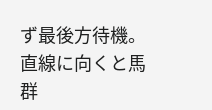ず最後方待機。直線に向くと馬群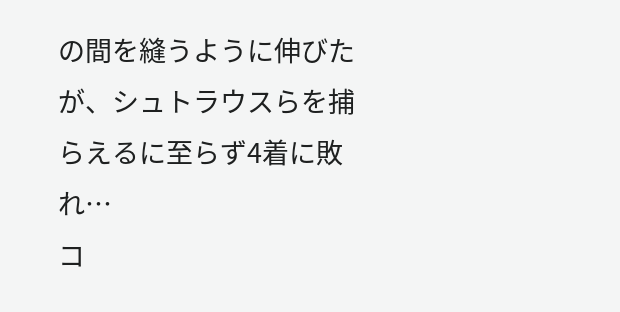の間を縫うように伸びたが、シュトラウスらを捕らえるに至らず4着に敗れ…
コ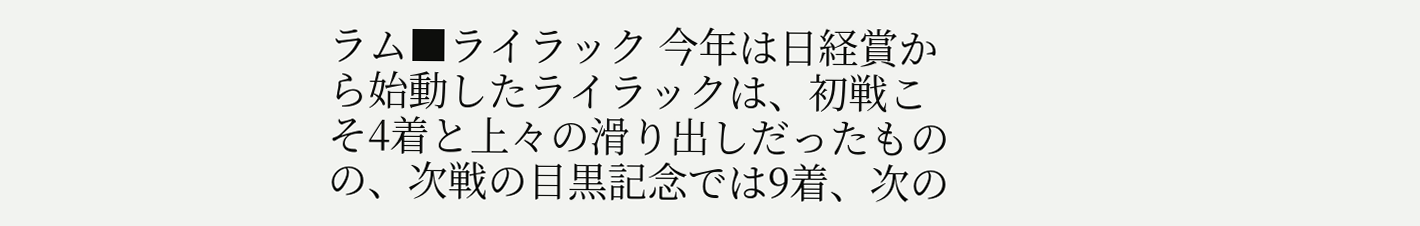ラム■ライラック 今年は日経賞から始動したライラックは、初戦こそ4着と上々の滑り出しだったものの、次戦の目黒記念では9着、次の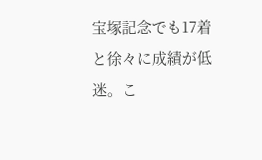宝塚記念でも17着と徐々に成績が低迷。こ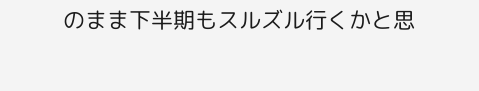のまま下半期もスルズル行くかと思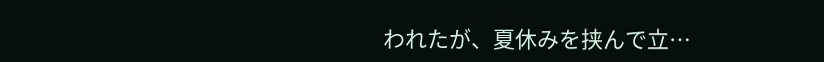われたが、夏休みを挟んで立…